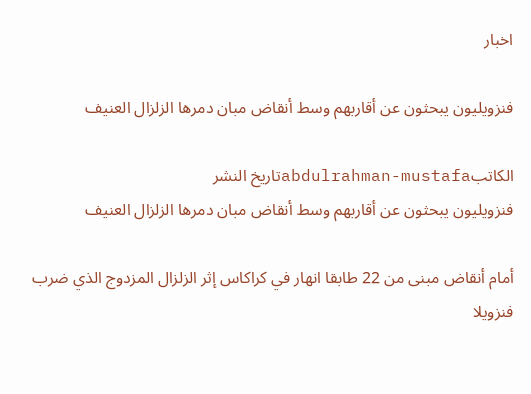اخبار

فنزويليون يبحثون عن أقاربهم وسط أنقاض مبان دمرها الزلزال العنيف

الكاتبabdulrahman-mustafaتاريخ النشر
فنزويليون يبحثون عن أقاربهم وسط أنقاض مبان دمرها الزلزال العنيف

أمام أنقاض مبنى من 22 طابقا انهار في كراكاس إثر الزلزال المزدوج الذي ضرب فنزويلا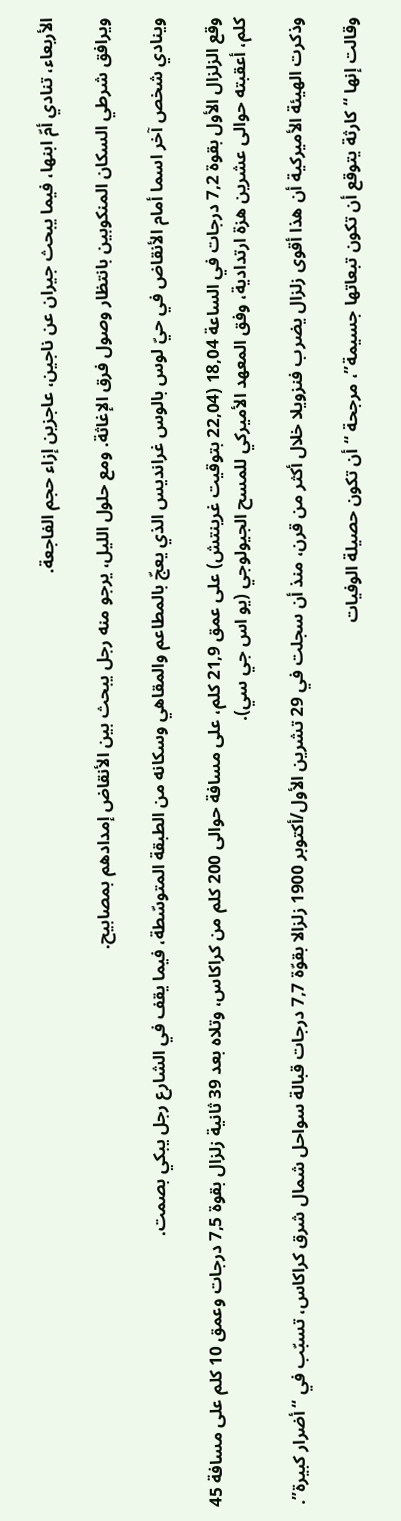الأربعاء، تنادي أمّ ابنها، فيما يبحث جيران عن ناجين، عاجزين إزاء حجم الفاجعة.

ويرافق شرطي السكان المنكوبين بانتظار وصول فرق الإغاثة. ومع حلول الليل، يرجو منه رجل يبحث بين الأنقاض إمدادهم بمصابيح.

وينادي شخص آخر اسما أمام الأنقاض في حيّ لوس بالوس غرانديس الذي يعجّ بالمطاعم والمقاهي وسكانه من الطبقة المتوسّطة، فيما يقف في الشارع رجل يبكي بصمت.

وقع الزلزال الأول بقوة 7,2 درجات في الساعة 18,04 (22,04 بتوقيت غرينتش) على عمق 21,9 كلم، على مسافة حوالى 200 كلم من كراكاس، وتلاه بعد 39 ثانية زلزال بقوة 7,5 درجات وعمق 10 كلم على مسافة 45 كلم، أعقبته حوالى عشرين هزة ارتدادية، وفق المعهد الأميركي للمسح الجيولوجي (يو اس جي سي).

وذكرت الهيئة الأميركية أن هذا أقوى زلزال يضرب فنزويلا خلال أكثر من قرن، منذ أن سجلت في 29 تشرين الأول/أكتوبر 1900 زلزالا بقوّة 7,7 درجات قبالة سواحل شمال شرق كراكاس، تسبّب في “أضرار كبيرة”.

وقالت إنها “كارثة يتوقع أن تكون تبعاتها جسيمة”، مرجحة “أن تكون حصيلة الوفيات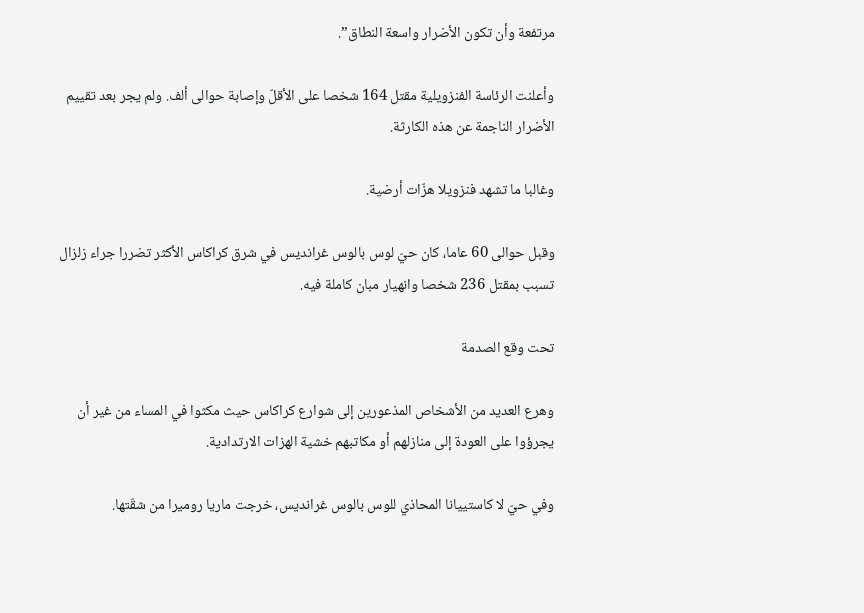مرتفعة وأن تكون الأضرار واسعة النطاق”.

وأعلنت الرئاسة الفنزويلية مقتل 164 شخصا على الأقلّ وإصابة حوالى ألف. ولم يجر بعد تقييم الأضرار الناجمة عن هذه الكارثة.

وغالبا ما تشهد فنزويلا هزّات أرضية.

وقبل حوالى 60 عاما، كان حيّ لوس بالوس غرانديس في شرق كراكاس الأكثر تضررا جراء زلزال تسبب بمقتل 236 شخصا وانهيار مبان كاملة فيه.

تحت وقع الصدمة

وهرع العديد من الأشخاص المذعورين إلى شوارع كراكاس حيث مكثوا في المساء من غير أن يجرؤوا على العودة إلى منازلهم أو مكاتبهم خشية الهزات الارتدادية.

وفي حيّ لا كاستييانا المحاذي للوس بالوس غرانديس، خرجت ماريا روميرا من شقّتها.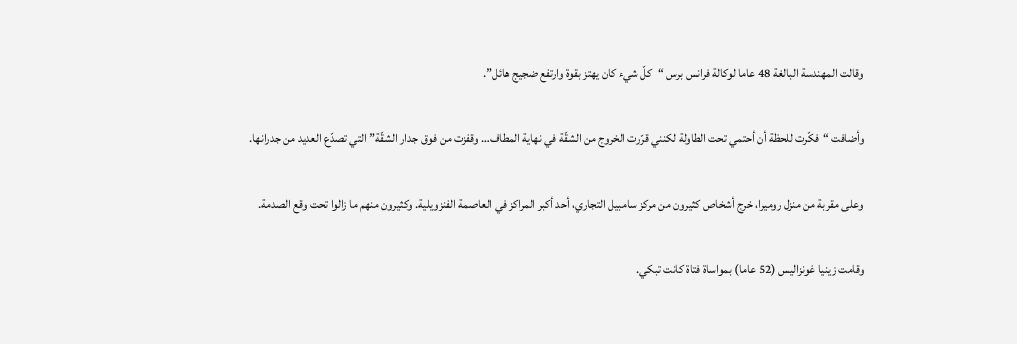وقالت المهندسة البالغة 48 عاما لوكالة فرانس برس “كلّ شيء كان يهتز بقوة وارتفع ضجيج هائل”.

وأضافت “فكّرت للحظة أن أحتمي تحت الطاولة لكنني قرّرت الخروج من الشقّة في نهاية المطاف… وقفزت من فوق جدار الشقّة” التي تصدّع العديد من جدرانها.

وعلى مقربة من منزل روميرا، خرج أشخاص كثيرون من مركز سامبيل التجاري، أحد أكبر المراكز في العاصمة الفنزويلية. وكثيرون منهم ما زالوا تحت وقع الصدمة.

وقامت زينيا غونزاليس (52 عاما) بمواساة فتاة كانت تبكي.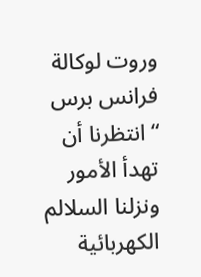وروت لوكالة فرانس برس “انتظرنا أن تهدأ الأمور ونزلنا السلالم الكهربائية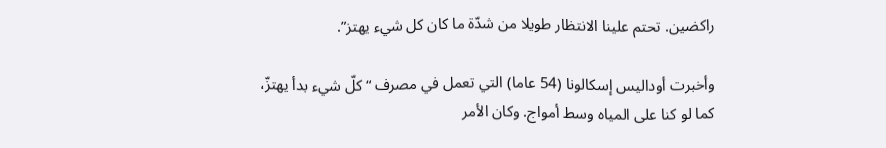راكضين. تحتم علينا الانتظار طويلا من شدّة ما كان كل شيء يهتز”.

وأخبرت أوداليس إسكالونا (54 عاما) التي تعمل في مصرف “كلّ شيء بدأ يهتزّ، كما لو كنا على المياه وسط أمواج. وكان الأمر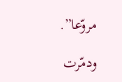مروّعا”.

ودمّرت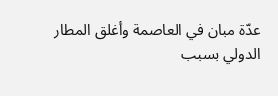عدّة مبان في العاصمة وأغلق المطار الدولي بسبب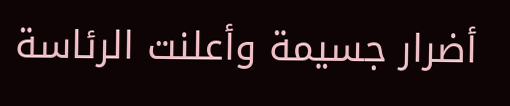أضرار جسيمة وأعلنت الرئاسة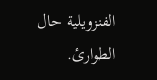الفنزويلية حال الطوارئ.